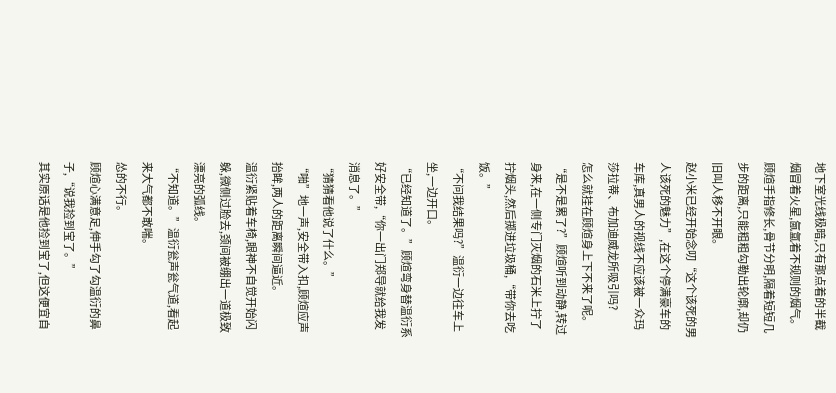地下室光线极暗,只有那点着的半截烟冒着火星,氤氲着不规则的烟气。
顾煊手指修长,骨节分明,隔着短短几步的距离,只能粗粗勾勒出轮廓,却仍旧叫人移不开眼。
赵小米已经开始念叨“这个该死的男人该死的魅力”,在这个停满豪车的车库,真男人的视线不应该被一众玛莎拉蒂、布加迪威龙所吸引吗?
怎么就挂在顾煊身上下不来了呢。
“是不是累了?”顾煊听到动静,转过身来,在一侧专门灭烟的石米上拧了拧烟头,然后掷进垃圾桶,“带你去吃饭。”
“不问我结果吗?”温衍一边往车上坐,一边开口。
“已经知道了。”顾煊弯身替温衍系好安全带,“你一出门郑导就给我发消息了。”
“猜猜看他说了什么。”
“啪”地一声,安全带入扣,顾煊应声抬眸,两人的距离瞬间逼近。
温衍紧贴着车椅,眼神不自觉开始闪躲,微侧过脸去,颈间被绷出一道极致漂亮的弧线。
“不知道。”温衍瓮声瓮气道,看起来大气都不敢喘。
怂的不行。
顾煊心满意足,伸手勾了勾温衍的鼻子,“说我捡到宝了。”
其实原话是他捡到宝了,但这便宜自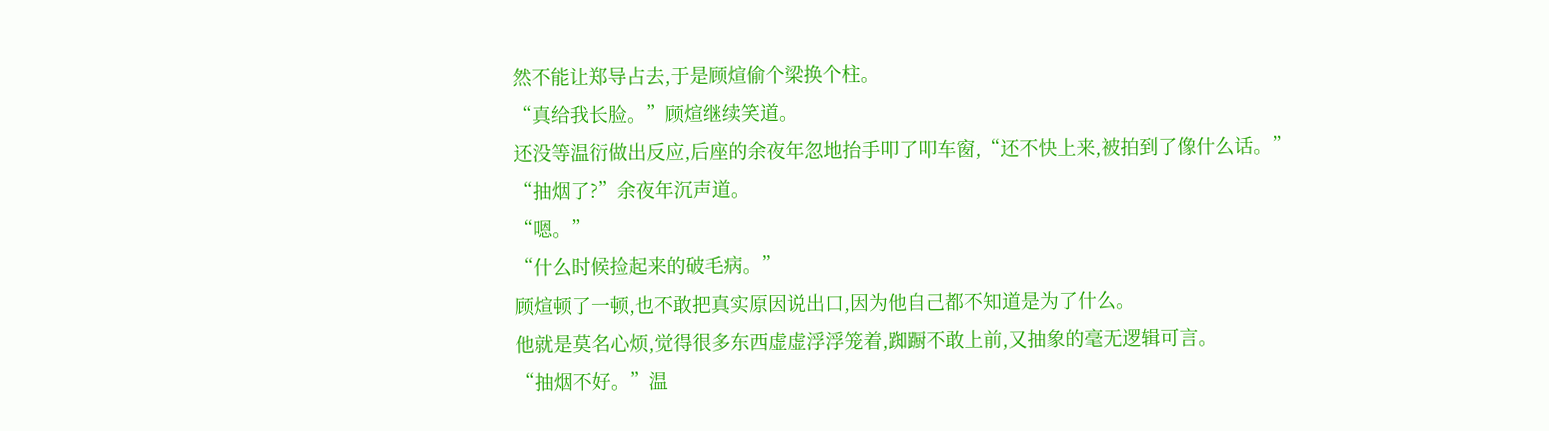然不能让郑导占去,于是顾煊偷个梁换个柱。
“真给我长脸。”顾煊继续笑道。
还没等温衍做出反应,后座的余夜年忽地抬手叩了叩车窗,“还不快上来,被拍到了像什么话。”
“抽烟了?”余夜年沉声道。
“嗯。”
“什么时候捡起来的破毛病。”
顾煊顿了一顿,也不敢把真实原因说出口,因为他自己都不知道是为了什么。
他就是莫名心烦,觉得很多东西虚虚浮浮笼着,踟蹰不敢上前,又抽象的毫无逻辑可言。
“抽烟不好。”温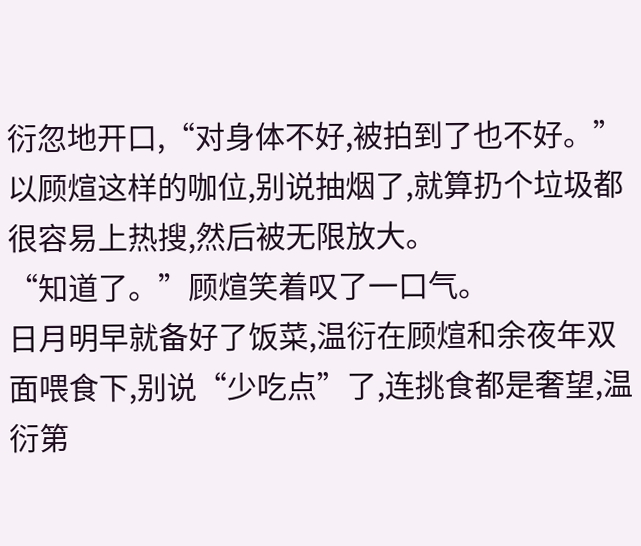衍忽地开口,“对身体不好,被拍到了也不好。”
以顾煊这样的咖位,别说抽烟了,就算扔个垃圾都很容易上热搜,然后被无限放大。
“知道了。”顾煊笑着叹了一口气。
日月明早就备好了饭菜,温衍在顾煊和余夜年双面喂食下,别说“少吃点”了,连挑食都是奢望,温衍第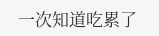一次知道吃累了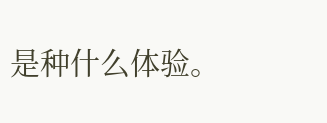是种什么体验。